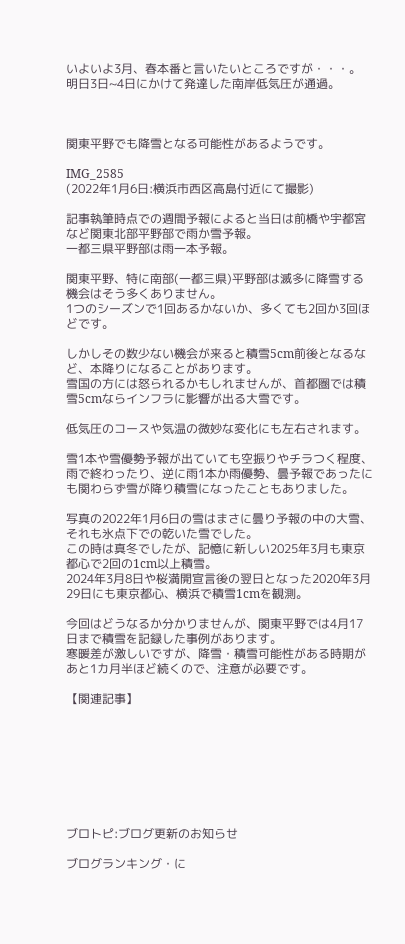いよいよ3月、春本番と言いたいところですが・・・。
明日3日~4日にかけて発達した南岸低気圧が通過。



関東平野でも降雪となる可能性があるようです。

IMG_2585
(2022年1月6日:横浜市西区高島付近にて撮影)

記事執筆時点での週間予報によると当日は前橋や宇都宮など関東北部平野部で雨か雪予報。
一都三県平野部は雨一本予報。

関東平野、特に南部(一都三県)平野部は滅多に降雪する機会はそう多くありません。
1つのシーズンで1回あるかないか、多くても2回か3回ほどです。

しかしその数少ない機会が来ると積雪5cm前後となるなど、本降りになることがあります。
雪国の方には怒られるかもしれませんが、首都圏では積雪5cmならインフラに影響が出る大雪です。

低気圧のコースや気温の微妙な変化にも左右されます。

雪1本や雪優勢予報が出ていても空振りやチラつく程度、雨で終わったり、逆に雨1本か雨優勢、曇予報であったにも関わらず雪が降り積雪になったこともありました。

写真の2022年1月6日の雪はまさに曇り予報の中の大雪、それも氷点下での乾いた雪でした。
この時は真冬でしたが、記憶に新しい2025年3月も東京都心で2回の1cm以上積雪。
2024年3月8日や桜満開宣言後の翌日となった2020年3月29日にも東京都心、横浜で積雪1cmを観測。

今回はどうなるか分かりませんが、関東平野では4月17日まで積雪を記録した事例があります。
寒暖差が激しいですが、降雪・積雪可能性がある時期があと1カ月半ほど続くので、注意が必要です。

【関連記事】








ブロトピ:ブログ更新のお知らせ

ブログランキング・に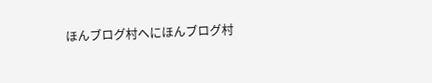ほんブログ村へにほんブログ村